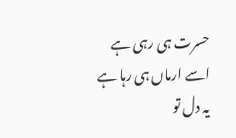حسرت ہی رہی ہے اسے ارماں ہی رہا ہے
یہ دل تو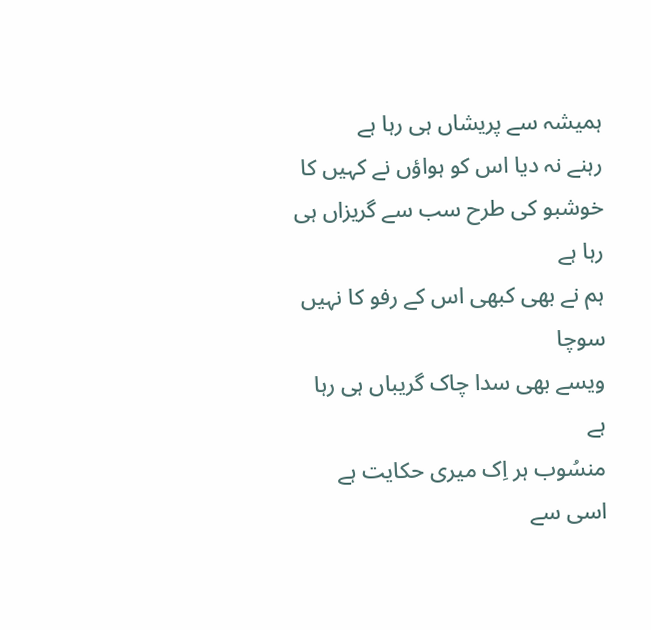ہمیشہ سے پریشاں ہی رہا ہے
رہنے نہ دیا اس کو ہواؤں نے کہیں کا
خوشبو کی طرح سب سے گریزاں ہی رہا ہے
ہم نے بھی کبھی اس کے رفو کا نہیں سوچا
ویسے بھی سدا چاک گریباں ہی رہا ہے
منسُوب ہر اِک میری حکایت ہے اسی سے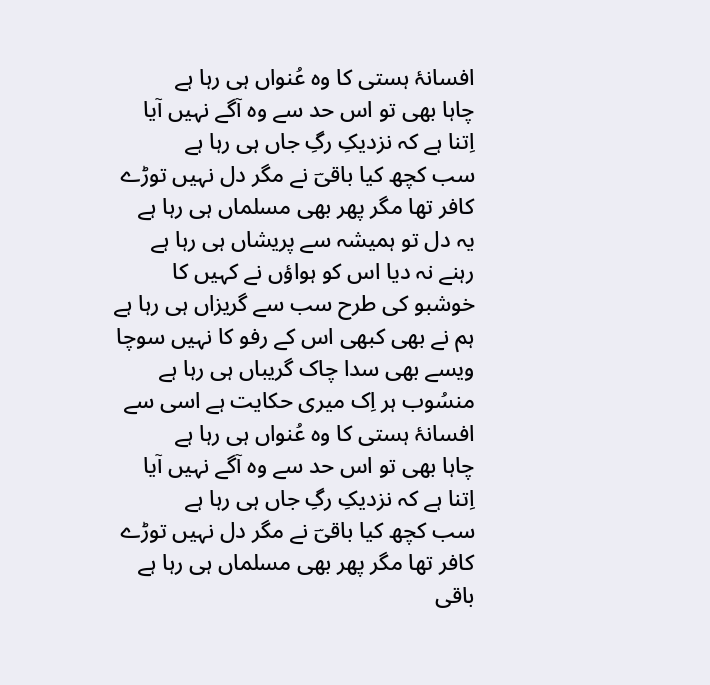افسانۂ ہستی کا وہ عُنواں ہی رہا ہے
چاہا بھی تو اس حد سے وہ آگے نہیں آیا
اِتنا ہے کہ نزدیکِ رگِ جاں ہی رہا ہے
سب کچھ کیا باقیؔ نے مگر دل نہیں توڑے
کافر تھا مگر پھر بھی مسلماں ہی رہا ہے
یہ دل تو ہمیشہ سے پریشاں ہی رہا ہے
رہنے نہ دیا اس کو ہواؤں نے کہیں کا
خوشبو کی طرح سب سے گریزاں ہی رہا ہے
ہم نے بھی کبھی اس کے رفو کا نہیں سوچا
ویسے بھی سدا چاک گریباں ہی رہا ہے
منسُوب ہر اِک میری حکایت ہے اسی سے
افسانۂ ہستی کا وہ عُنواں ہی رہا ہے
چاہا بھی تو اس حد سے وہ آگے نہیں آیا
اِتنا ہے کہ نزدیکِ رگِ جاں ہی رہا ہے
سب کچھ کیا باقیؔ نے مگر دل نہیں توڑے
کافر تھا مگر پھر بھی مسلماں ہی رہا ہے
باقی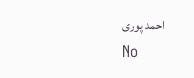احمد پوری
No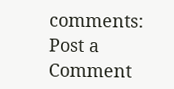comments:
Post a Comment